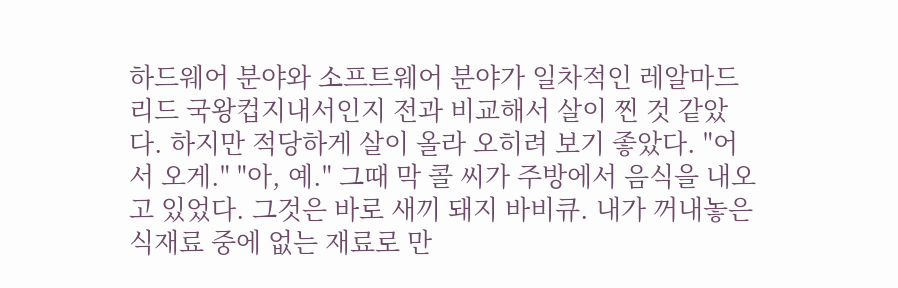하드웨어 분야와 소프트웨어 분야가 일차적인 레알마드리드 국왕컵지내서인지 전과 비교해서 살이 찐 것 같았다. 하지만 적당하게 살이 올라 오히려 보기 좋았다. "어서 오게." "아, 예." 그때 막 콜 씨가 주방에서 음식을 내오고 있었다. 그것은 바로 새끼 돼지 바비큐. 내가 꺼내놓은 식재료 중에 없는 재료로 만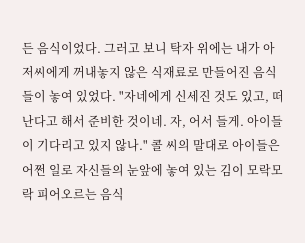든 음식이었다. 그러고 보니 탁자 위에는 내가 아저씨에게 꺼내놓지 않은 식재료로 만들어진 음식들이 놓여 있었다. "자네에게 신세진 것도 있고, 떠난다고 해서 준비한 것이네. 자, 어서 들게. 아이들이 기다리고 있지 않나." 콜 씨의 말대로 아이들은 어쩐 일로 자신들의 눈앞에 놓여 있는 김이 모락모락 피어오르는 음식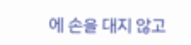에 손을 대지 않고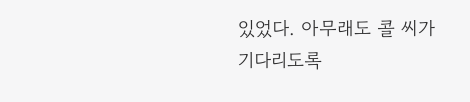있었다. 아무래도 콜 씨가 기다리도록